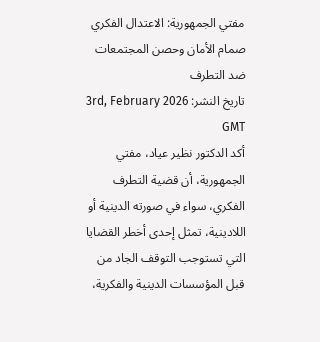مفتي الجمهورية: الاعتدال الفكري صمام الأمان وحصن المجتمعات ضد التطرف
تاريخ النشر: 3rd, February 2026 GMT
أكد الدكتور نظير عياد، مفتي الجمهورية، أن قضية التطرف الفكري، سواء في صورته الدينية أو اللادينية، تمثل إحدى أخطر القضايا التي تستوجب التوقف الجاد من قبل المؤسسات الدينية والفكرية،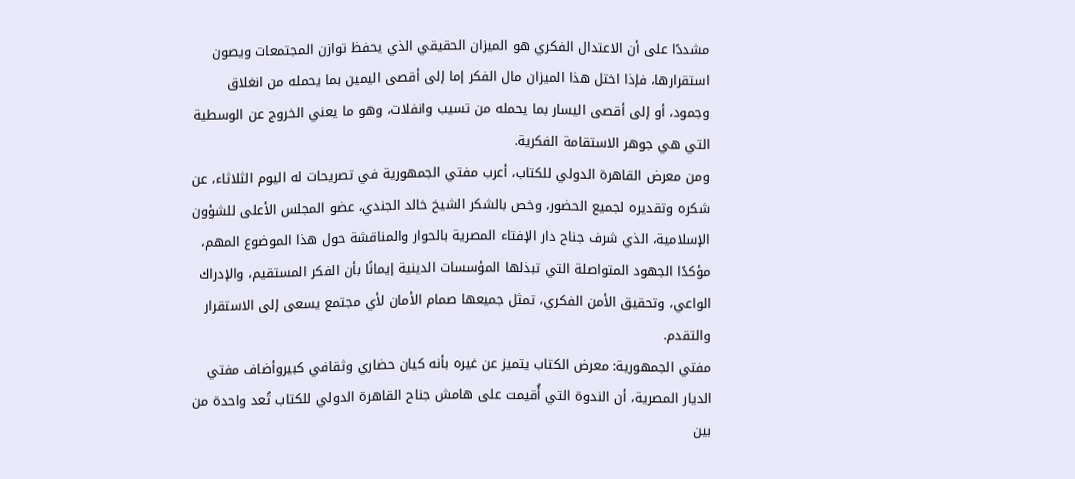مشددًا على أن الاعتدال الفكري هو الميزان الحقيقي الذي يحفظ توازن المجتمعات ويصون استقرارها، فإذا اختل هذا الميزان مال الفكر إما إلى أقصى اليمين بما يحمله من انغلاق وجمود، أو إلى أقصى اليسار بما يحمله من تسيب وانفلات، وهو ما يعني الخروج عن الوسطية التي هي جوهر الاستقامة الفكرية.
ومن معرض القاهرة الدولي للكتاب، أعرب مفتي الجمهورية في تصريحات له اليوم الثلاثاء، عن شكره وتقديره لجميع الحضور، وخص بالشكر الشيخ خالد الجندي، عضو المجلس الأعلى للشؤون الإسلامية، الذي شرف جناح دار الإفتاء المصرية بالحوار والمناقشة حول هذا الموضوع المهم، مؤكدًا الجهود المتواصلة التي تبذلها المؤسسات الدينية إيمانًا بأن الفكر المستقيم، والإدراك الواعي، وتحقيق الأمن الفكري، تمثل جميعها صمام الأمان لأي مجتمع يسعى إلى الاستقرار والتقدم.
مفتي الجمهورية: معرض الكتاب يتميز عن غيره بأنه كيان حضاري وثقافي كبيروأضاف مفتي الديار المصرية، أن الندوة التي أُقيمت على هامش جناح القاهرة الدولي للكتاب تُعد واحدة من بين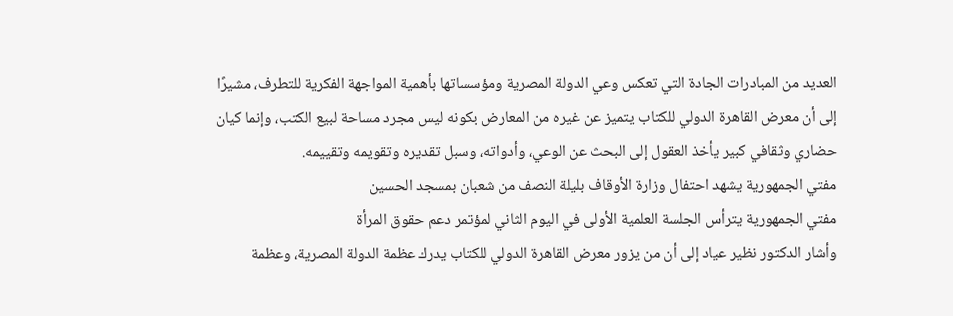العديد من المبادرات الجادة التي تعكس وعي الدولة المصرية ومؤسساتها بأهمية المواجهة الفكرية للتطرف، مشيرًا إلى أن معرض القاهرة الدولي للكتاب يتميز عن غيره من المعارض بكونه ليس مجرد مساحة لبيع الكتب، وإنما كيان حضاري وثقافي كبير يأخذ العقول إلى البحث عن الوعي، وأدواته، وسبل تقديره وتقويمه وتقييمه.
مفتي الجمهورية يشهد احتفال وزارة الأوقاف بليلة النصف من شعبان بمسجد الحسين
مفتي الجمهورية يترأس الجلسة العلمية الأولى في اليوم الثاني لمؤتمر دعم حقوق المرأة
وأشار الدكتور نظير عياد إلى أن من يزور معرض القاهرة الدولي للكتاب يدرك عظمة الدولة المصرية، وعظمة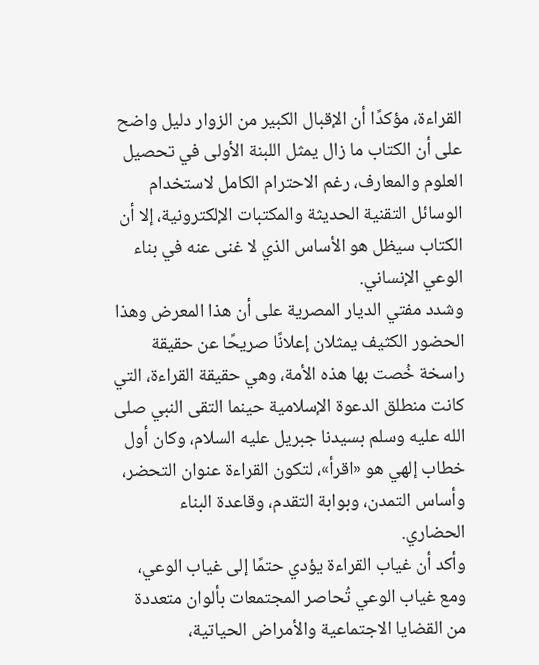القراءة، مؤكدًا أن الإقبال الكبير من الزوار دليل واضح على أن الكتاب ما زال يمثل اللبنة الأولى في تحصيل العلوم والمعارف، رغم الاحترام الكامل لاستخدام الوسائل التقنية الحديثة والمكتبات الإلكترونية، إلا أن الكتاب سيظل هو الأساس الذي لا غنى عنه في بناء الوعي الإنساني.
وشدد مفتي الديار المصرية على أن هذا المعرض وهذا الحضور الكثيف يمثلان إعلانًا صريحًا عن حقيقة راسخة خُصت بها هذه الأمة، وهي حقيقة القراءة، التي كانت منطلق الدعوة الإسلامية حينما التقى النبي صلى الله عليه وسلم بسيدنا جبريل عليه السلام، وكان أول خطاب إلهي هو «اقرأ»، لتكون القراءة عنوان التحضر، وأساس التمدن، وبوابة التقدم، وقاعدة البناء الحضاري.
وأكد أن غياب القراءة يؤدي حتمًا إلى غياب الوعي، ومع غياب الوعي تُحاصر المجتمعات بألوان متعددة من القضايا الاجتماعية والأمراض الحياتية،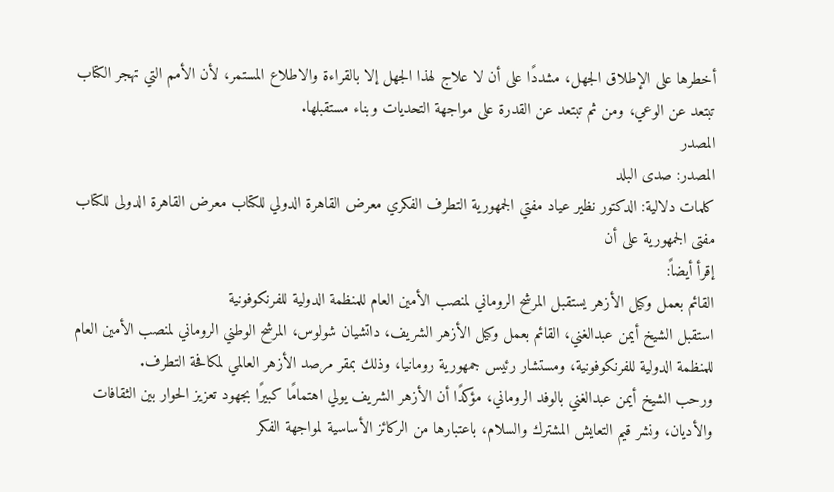أخطرها على الإطلاق الجهل، مشددًا على أن لا علاج لهذا الجهل إلا بالقراءة والاطلاع المستمر، لأن الأمم التي تهجر الكتاب تبتعد عن الوعي، ومن ثم تبتعد عن القدرة على مواجهة التحديات وبناء مستقبلها.
المصدر
المصدر: صدى البلد
كلمات دلالية: الدكتور نظير عياد مفتي الجمهورية التطرف الفكري معرض القاهرة الدولي للكتاب معرض القاهرة الدولی للکتاب مفتی الجمهوریة على أن
إقرأ أيضاً:
القائم بعمل وكيل الأزهر يستقبل المرشح الروماني لمنصب الأمين العام للمنظمة الدولية للفرنكوفونية
استقبل الشيخ أيمن عبدالغني، القائم بعمل وكيل الأزهر الشريف، داتشيان شولوس، المرشح الوطني الروماني لمنصب الأمين العام للمنظمة الدولية للفرنكوفونية، ومستشار رئيس جمهورية رومانيا، وذلك بمقر مرصد الأزهر العالمي لمكافحة التطرف.
ورحب الشيخ أيمن عبدالغني بالوفد الروماني، مؤكدًا أن الأزهر الشريف يولي اهتمامًا كبيرًا بجهود تعزيز الحوار بين الثقافات والأديان، ونشر قيم التعايش المشترك والسلام، باعتبارها من الركائز الأساسية لمواجهة الفكر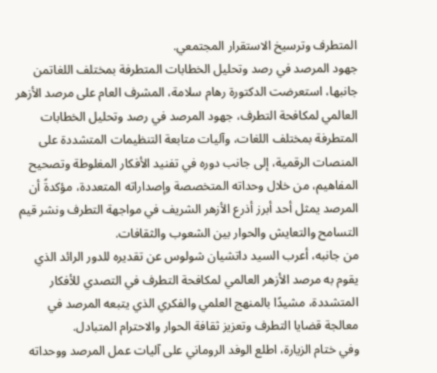المتطرف وترسيخ الاستقرار المجتمعي.
جهود المرصد في رصد وتحليل الخطابات المتطرفة بمختلف اللغاتمن جانبها، استعرضت الدكتورة رهام سلامة، المشرف العام على مرصد الأزهر العالمي لمكافحة التطرف، جهود المرصد في رصد وتحليل الخطابات المتطرفة بمختلف اللغات، وآليات متابعة التنظيمات المتشددة على المنصات الرقمية، إلى جانب دوره في تفنيد الأفكار المغلوطة وتصحيح المفاهيم، من خلال وحداته المتخصصة وإصداراته المتعددة، مؤكدةً أن المرصد يمثل أحد أبرز أذرع الأزهر الشريف في مواجهة التطرف ونشر قيم التسامح والتعايش والحوار بين الشعوب والثقافات.
من جانبه، أعرب السيد داتشيان شولوس عن تقديره للدور الرائد الذي يقوم به مرصد الأزهر العالمي لمكافحة التطرف في التصدي للأفكار المتشددة، مشيدًا بالمنهج العلمي والفكري الذي يتبعه المرصد في معالجة قضايا التطرف وتعزيز ثقافة الحوار والاحترام المتبادل.
وفي ختام الزيارة، اطلع الوفد الروماني على آليات عمل المرصد ووحداته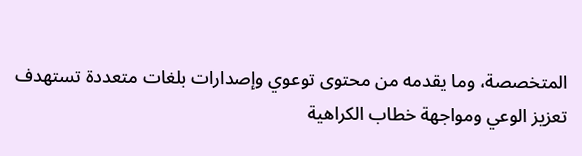المتخصصة، وما يقدمه من محتوى توعوي وإصدارات بلغات متعددة تستهدف تعزيز الوعي ومواجهة خطاب الكراهية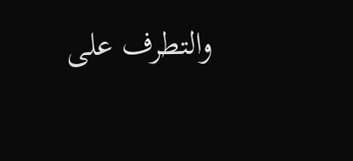والتطرف على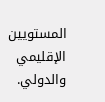المستويين الإقليمي والدولي.